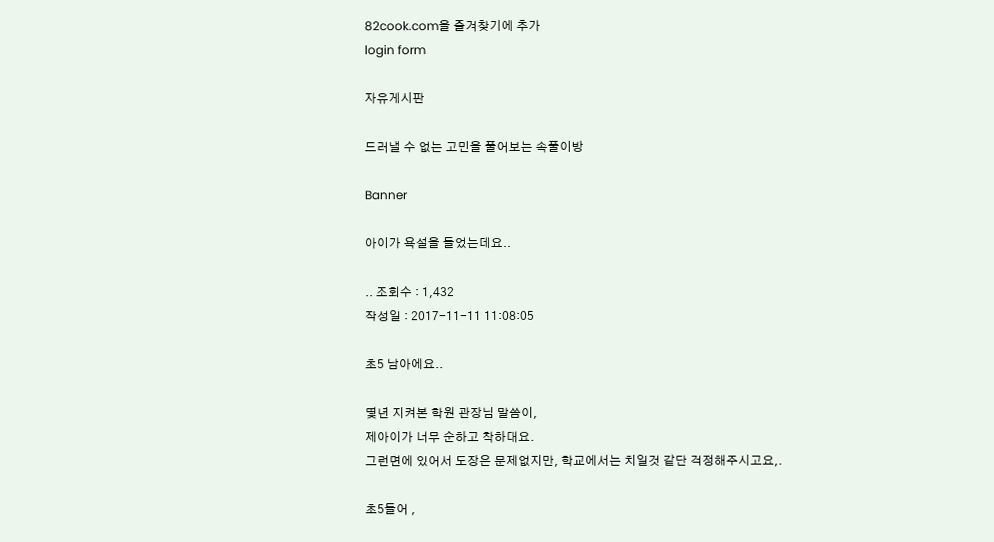82cook.com을 즐겨찾기에 추가
login form

자유게시판

드러낼 수 없는 고민을 풀어보는 속풀이방

Banner

아이가 욕설을 들었는데요..

.. 조회수 : 1,432
작성일 : 2017-11-11 11:08:05

초5 남아에요..

몇년 지켜본 학원 관장님 말씀이,
제아이가 너무 순하고 착하대요.
그런면에 있어서 도장은 문제없지만, 학교에서는 치일것 같단 걱정해주시고요,.

초5들어 ,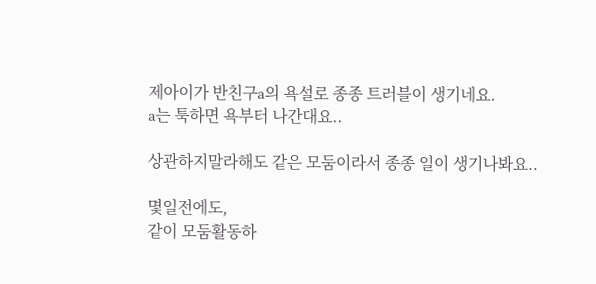제아이가 반친구a의 욕설로 종종 트러블이 생기네요.
a는 툭하면 욕부터 나간대요..

상관하지말라해도 같은 모둠이라서 종종 일이 생기나봐요..

몇일전에도,
같이 모둠활동하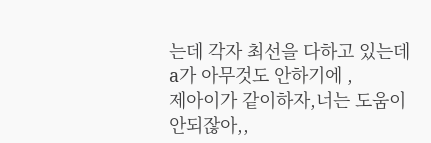는데 각자 최선을 다하고 있는데
a가 아무것도 안하기에 ,
제아이가 같이하자,너는 도움이 안되잖아,,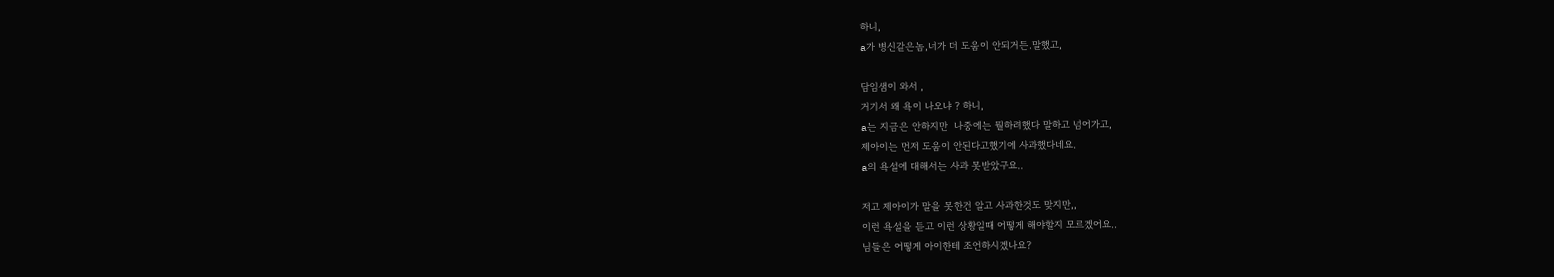하니,
a가 병신같은놈,너가 더 도움이 안되거든.말했고,

담임샘이 와서 ,
거기서 왜 욕이 나오냐 ? 하니,
a는 지금은 안하지만  나중에는 뭘하려했다 말하고 넘어가고,
제아이는 먼저 도움이 안된다고했기에 사과했다네요.
a의 욕설에 대해서는 사과 못받았구요..

저고 제아이가 말을 못한건 알고 사과한것도 맞지만,,
이런 욕설을 듣고 이런 상황일때 어떻게 해야할지 모르겠어요..
님들은 어떻게 아이한테 조언하시겠나요?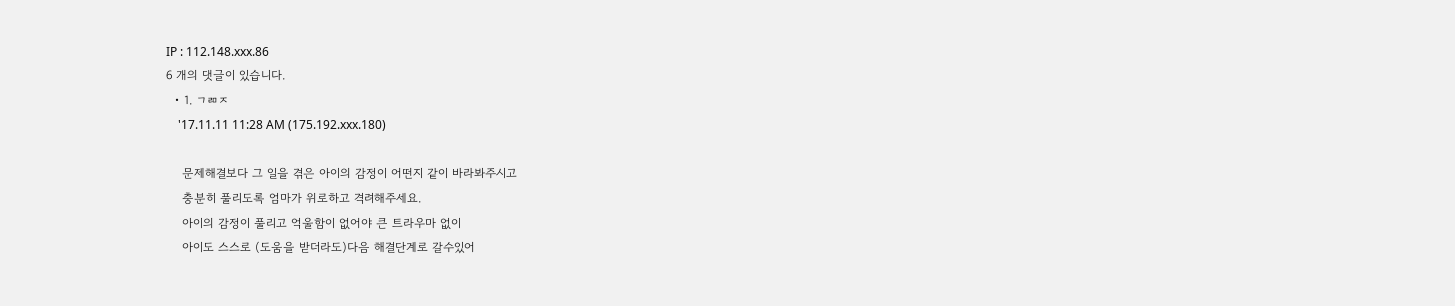IP : 112.148.xxx.86
6 개의 댓글이 있습니다.
  • 1. ㄱㄻㅈ
    '17.11.11 11:28 AM (175.192.xxx.180)

    문제해결보다 그 일을 겪은 아이의 감정이 어떤지 같이 바라봐주시고
    충분히 풀리도록 엄마가 위로하고 격려해주세요.
    아이의 감정이 풀리고 억울함이 없어야 큰 트라우마 없이
    아이도 스스로 (도움을 받더라도)다음 해결단계로 갈수있어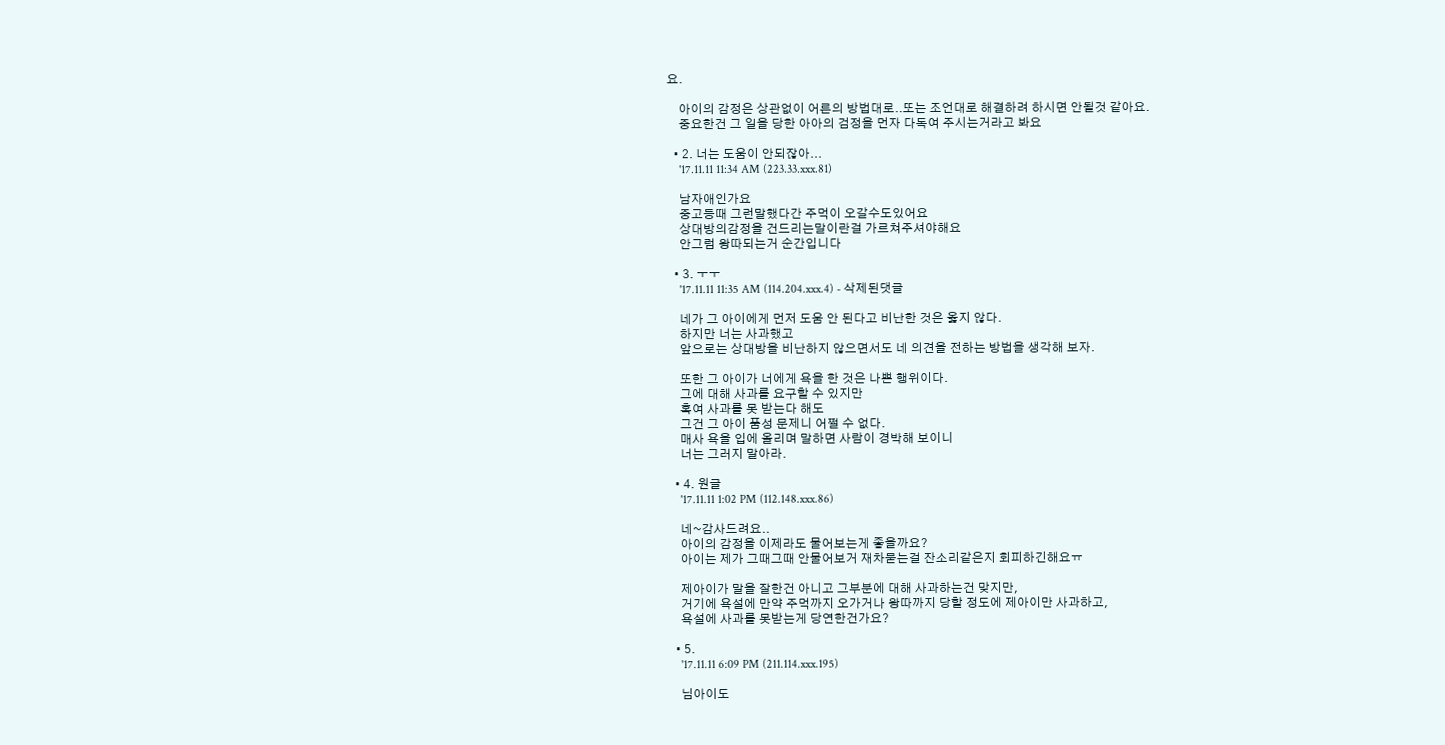요.

    아이의 감정은 상관없이 어른의 방법대로..또는 조언대로 해결하려 하시면 안될것 같아요.
    중요한건 그 일을 당한 아아의 검정을 먼자 다독여 주시는거라고 봐요

  • 2. 너는 도움이 안되잖아...
    '17.11.11 11:34 AM (223.33.xxx.81)

    남자애인가요
    중고등때 그런말했다간 주먹이 오갈수도있어요
    상대방의감정을 건드리는말이란걸 가르쳐주셔야해요
    안그럼 왕따되는거 순간입니다

  • 3. ㅜㅜ
    '17.11.11 11:35 AM (114.204.xxx.4) - 삭제된댓글

    네가 그 아이에게 먼저 도움 안 된다고 비난한 것은 옳지 않다.
    하지만 너는 사과했고
    앞으로는 상대방을 비난하지 않으면서도 네 의견을 전하는 방법을 생각해 보자.

    또한 그 아이가 너에게 욕을 한 것은 나쁜 행위이다.
    그에 대해 사과를 요구할 수 있지만
    혹여 사과를 못 받는다 해도
    그건 그 아이 품성 문제니 어쩔 수 없다.
    매사 욕을 입에 올리며 말하면 사람이 경박해 보이니
    너는 그러지 말아라.

  • 4. 원글
    '17.11.11 1:02 PM (112.148.xxx.86)

    네~감사드려요..
    아이의 감정을 이제라도 물어보는게 좋을까요?
    아이는 제가 그때그때 안물어보거 재차묻는걸 잔소리같은지 회피하긴해요ㅠ

    제아이가 말을 잘한건 아니고 그부분에 대해 사과하는건 맞지만,
    거기에 욕설에 만약 주먹까지 오가거나 왕따까지 당할 정도에 제아이만 사과하고,
    욕설에 사과를 못받는게 당연한건가요?

  • 5.
    '17.11.11 6:09 PM (211.114.xxx.195)

    님아이도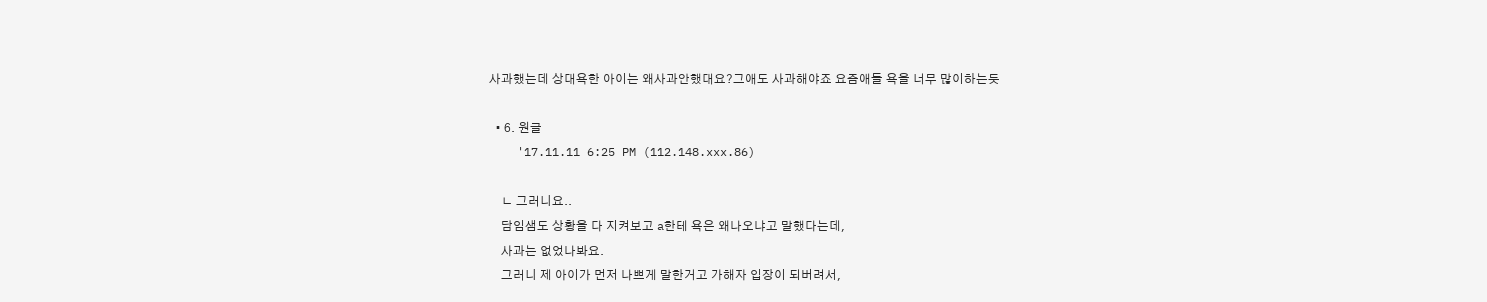사과했는데 상대욕한 아이는 왜사과안했대요?그애도 사과해야죠 요즘애들 욕을 너무 많이하는듯

  • 6. 원글
    '17.11.11 6:25 PM (112.148.xxx.86)

    ㄴ 그러니요..
    담임샘도 상황을 다 지켜보고 a한테 욕은 왜나오냐고 말했다는데,
    사과는 없었나봐요.
    그러니 제 아이가 먼저 나쁘게 말한거고 가해자 입장이 되버려서,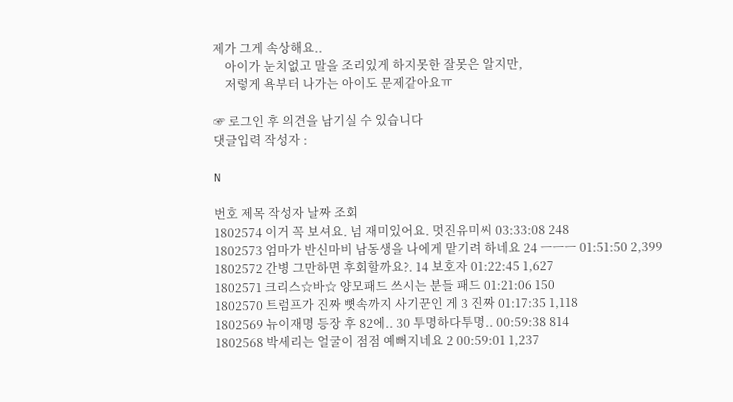제가 그게 속상해요..
    아이가 눈치없고 말을 조리있게 하지못한 잘못은 알지만,
    저렇게 욕부터 나가는 아이도 문제같아요ㅠ

☞ 로그인 후 의견을 남기실 수 있습니다
댓글입력 작성자 :

N

번호 제목 작성자 날짜 조회
1802574 이거 꼭 보셔요. 넘 재미있어요. 멋진유미씨 03:33:08 248
1802573 엄마가 반신마비 남동생을 나에게 맡기려 하네요 24 ㅡㅡㅡ 01:51:50 2,399
1802572 간병 그만하면 후회할까요?. 14 보호자 01:22:45 1,627
1802571 크리스☆바☆ 양모패드 쓰시는 분들 패드 01:21:06 150
1802570 트럼프가 진짜 뼛속까지 사기꾼인 게 3 진짜 01:17:35 1,118
1802569 뉴이재명 등장 후 82에.. 30 투명하다투명.. 00:59:38 814
1802568 박세리는 얼굴이 점점 예뻐지네요 2 00:59:01 1,237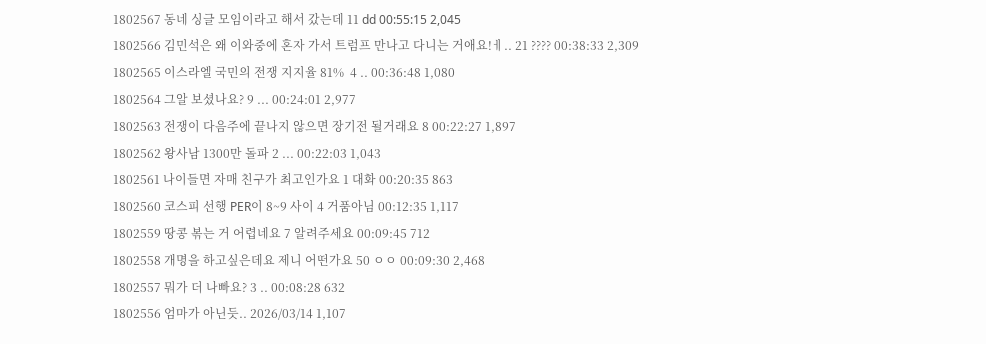1802567 동네 싱글 모임이라고 해서 갔는데 11 dd 00:55:15 2,045
1802566 김민석은 왜 이와중에 혼자 가서 트럼프 만나고 다니는 거애요!ㅔ.. 21 ???? 00:38:33 2,309
1802565 이스라엘 국민의 전쟁 지지율 81%  4 .. 00:36:48 1,080
1802564 그알 보셨나요? 9 ... 00:24:01 2,977
1802563 전쟁이 다음주에 끝나지 않으면 장기전 될거래요 8 00:22:27 1,897
1802562 왕사남 1300만 돌파 2 ... 00:22:03 1,043
1802561 나이들면 자매 친구가 최고인가요 1 대화 00:20:35 863
1802560 코스피 선행 PER이 8~9 사이 4 거품아님 00:12:35 1,117
1802559 땅콩 볶는 거 어렵네요 7 알려주세요 00:09:45 712
1802558 개명을 하고싶은데요 제니 어떤가요 50 ㅇㅇ 00:09:30 2,468
1802557 뭐가 더 나빠요? 3 .. 00:08:28 632
1802556 엄마가 아닌듯.. 2026/03/14 1,107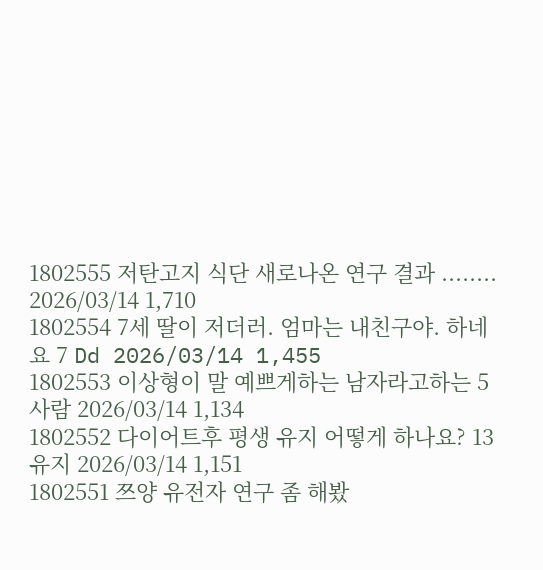1802555 저탄고지 식단 새로나온 연구 결과 ........ 2026/03/14 1,710
1802554 7세 딸이 저더러. 엄마는 내친구야. 하네요 7 Dd 2026/03/14 1,455
1802553 이상형이 말 예쁘게하는 남자라고하는 5 사람 2026/03/14 1,134
1802552 다이어트후 평생 유지 어떻게 하나요? 13 유지 2026/03/14 1,151
1802551 쯔양 유전자 연구 좀 해봤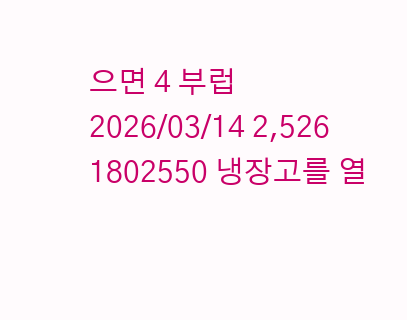으면 4 부럽 2026/03/14 2,526
1802550 냉장고를 열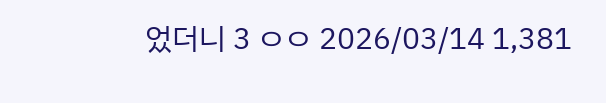었더니 3 ㅇㅇ 2026/03/14 1,381